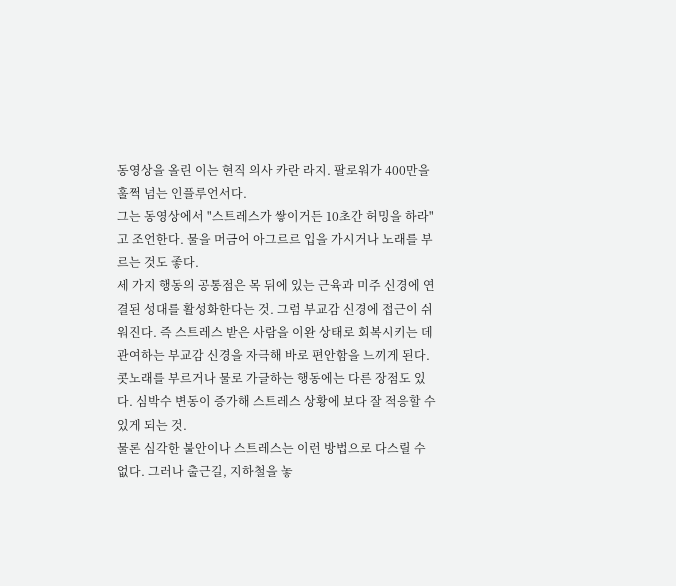동영상을 올린 이는 현직 의사 카란 라지. 팔로워가 400만을 훌쩍 넘는 인플루언서다.
그는 동영상에서 "스트레스가 쌓이거든 10초간 허밍을 하라"고 조언한다. 물을 머금어 아그르르 입을 가시거나 노래를 부르는 것도 좋다.
세 가지 행동의 공통점은 목 뒤에 있는 근육과 미주 신경에 연결된 성대를 활성화한다는 것. 그럼 부교감 신경에 접근이 쉬워진다. 즉 스트레스 받은 사람을 이완 상태로 회복시키는 데 관여하는 부교감 신경을 자극해 바로 편안함을 느끼게 된다.
콧노래를 부르거나 물로 가글하는 행동에는 다른 장점도 있다. 심박수 변동이 증가해 스트레스 상황에 보다 잘 적응할 수 있게 되는 것.
물론 심각한 불안이나 스트레스는 이런 방법으로 다스릴 수 없다. 그러나 출근길, 지하철을 놓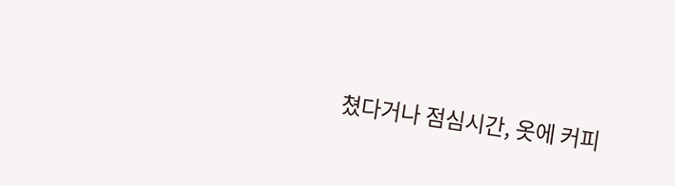쳤다거나 점심시간, 옷에 커피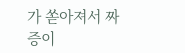가 쏟아져서 짜증이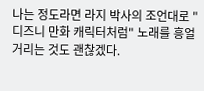나는 정도라면 라지 박사의 조언대로 "디즈니 만화 캐릭터처럼" 노래를 흥얼거리는 것도 괜찮겠다.